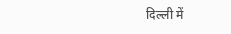दिल्ली में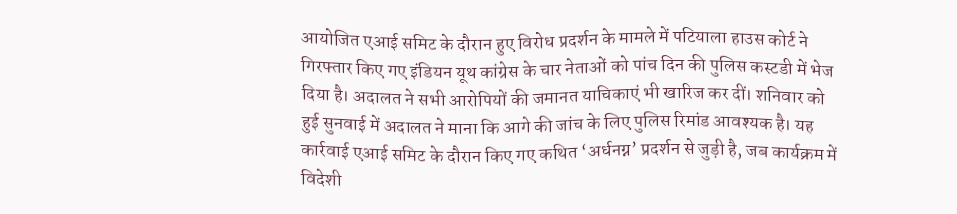आयोजित एआई समिट के दौरान हुए विरोध प्रदर्शन के मामले में पटियाला हाउस कोर्ट ने गिरफ्तार किए गए इंडियन यूथ कांग्रेस के चार नेताओं को पांच दिन की पुलिस कस्टडी में भेज दिया है। अदालत ने सभी आरोपियों की जमानत याचिकाएं भी खारिज कर दीं। शनिवार को हुई सुनवाई में अदालत ने माना कि आगे की जांच के लिए पुलिस रिमांड आवश्यक है। यह कार्रवाई एआई समिट के दौरान किए गए कथित ‘अर्धनग्न’ प्रदर्शन से जुड़ी है, जब कार्यक्रम में विदेशी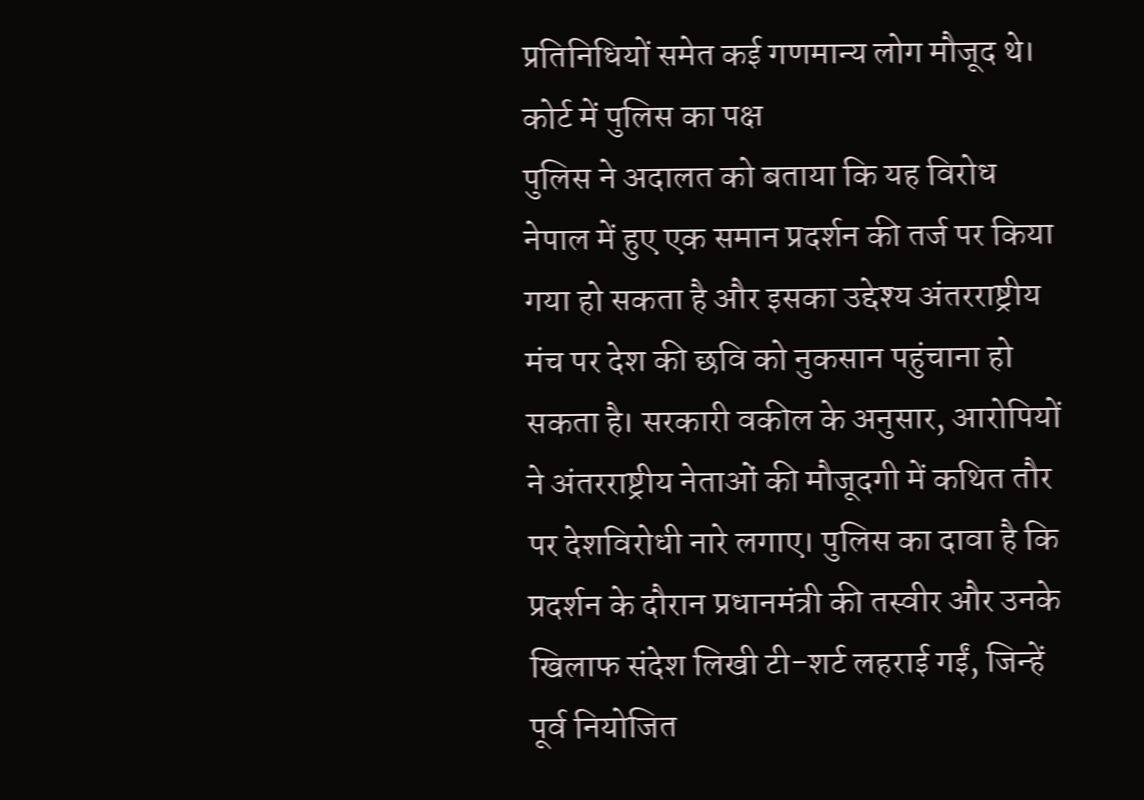प्रतिनिधियों समेत कई गणमान्य लोग मौजूद थे।
कोर्ट में पुलिस का पक्ष
पुलिस ने अदालत को बताया कि यह विरोध नेपाल में हुए एक समान प्रदर्शन की तर्ज पर किया गया हो सकता है और इसका उद्देश्य अंतरराष्ट्रीय मंच पर देश की छवि को नुकसान पहुंचाना हो सकता है। सरकारी वकील के अनुसार, आरोपियों ने अंतरराष्ट्रीय नेताओं की मौजूदगी में कथित तौर पर देशविरोधी नारे लगाए। पुलिस का दावा है कि प्रदर्शन के दौरान प्रधानमंत्री की तस्वीर और उनके खिलाफ संदेश लिखी टी-शर्ट लहराई गईं, जिन्हें पूर्व नियोजित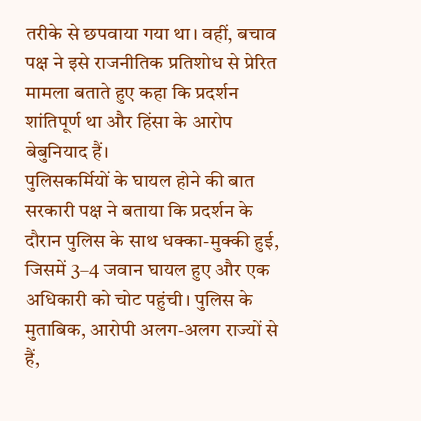तरीके से छपवाया गया था। वहीं, बचाव पक्ष ने इसे राजनीतिक प्रतिशोध से प्रेरित मामला बताते हुए कहा कि प्रदर्शन शांतिपूर्ण था और हिंसा के आरोप बेबुनियाद हैं।
पुलिसकर्मियों के घायल होने की बात
सरकारी पक्ष ने बताया कि प्रदर्शन के दौरान पुलिस के साथ धक्का-मुक्की हुई, जिसमें 3–4 जवान घायल हुए और एक अधिकारी को चोट पहुंची। पुलिस के मुताबिक, आरोपी अलग-अलग राज्यों से हैं,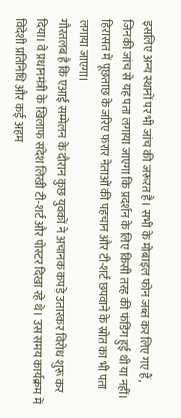इसलिए अन्य स्थानों पर भी जांच की जरूरत है। सभी के मोबाइल फोन जब्त कर लिए गए हैं, जिनकी जांच से यह पता लगाया जाएगा कि प्रदर्शन के लिए किसी तरह की फंडिंग हुई थी या नहीं। हिरासत में पूछताछ के जरिए फरार नेताओं की पहचान और टी-शर्ट छपवाने के स्रोत का भी पता लगाया जाएगा।
गौरतलब है कि एआई सम्मेलन के दौरान कुछ युवकों ने अचानक कपड़े उतारकर विरोध शुरू कर दिया। वे प्रधानमंत्री के खिलाफ संदेश लिखी टी-शर्ट और पोस्टर दिखा रहे थे। उस समय कार्यक्रम में विदेशी प्रतिनिधि और कई अहम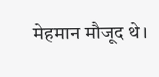मेहमान मौजूद थे।